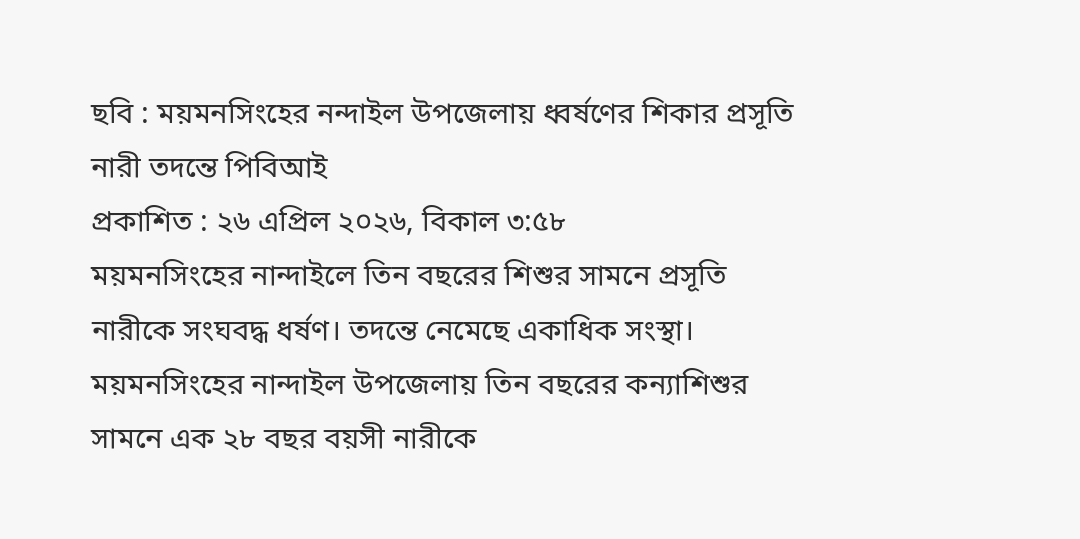ছবি : ময়মনসিংহের নন্দাইল উপজেলায় ধ্বর্ষণের শিকার প্রসূতি নারী তদন্তে পিবিআই
প্রকাশিত : ২৬ এপ্রিল ২০২৬, বিকাল ৩:৫৮
ময়মনসিংহের নান্দাইলে তিন বছরের শিশুর সামনে প্রসূতি নারীকে সংঘবদ্ধ ধর্ষণ। তদন্তে নেমেছে একাধিক সংস্থা। ময়মনসিংহের নান্দাইল উপজেলায় তিন বছরের কন্যাশিশুর সামনে এক ২৮ বছর বয়সী নারীকে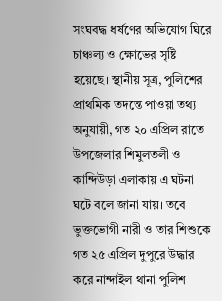সংঘবদ্ধ ধর্ষণের অভিযোগ ঘিরে চাঞ্চল্য ও ক্ষোভের সৃষ্টি হয়েছে। স্থানীয় সূত্র, পুলিশের প্রাথমিক তদন্তে পাওয়া তথ্য অনুযায়ী, গত ২০ এপ্রিল রাতে উপজেলার শিমুলতলী ও কান্দিউড়া এলাকায় এ ঘটনা ঘটে বলে জানা যায়। তবে ভুক্তভোগী নারী ও তার শিশুকে গত ২৫ এপ্রিল দুপুরে উদ্ধার করে নান্দাইল থানা পুলিশ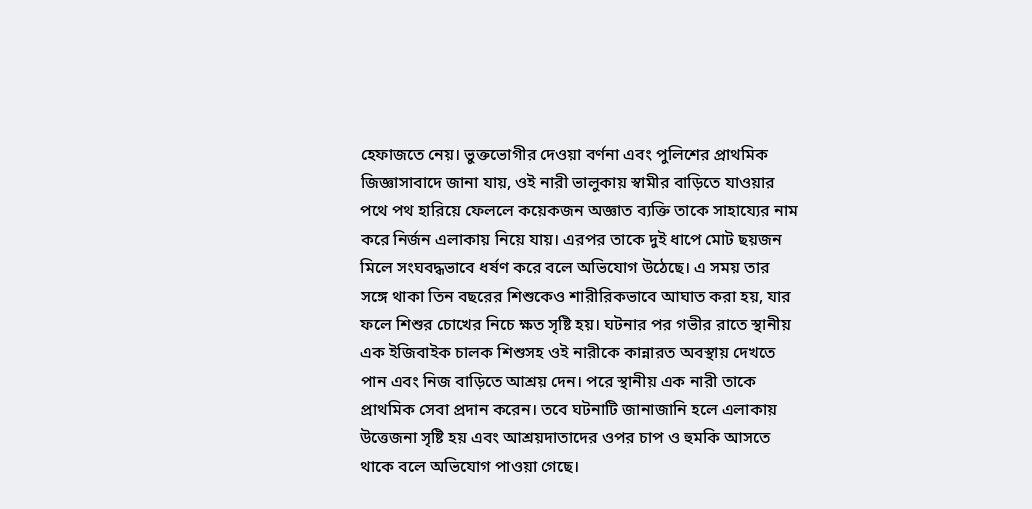হেফাজতে নেয়। ভুক্তভোগীর দেওয়া বর্ণনা এবং পুলিশের প্রাথমিক জিজ্ঞাসাবাদে জানা যায়, ওই নারী ভালুকায় স্বামীর বাড়িতে যাওয়ার পথে পথ হারিয়ে ফেললে কয়েকজন অজ্ঞাত ব্যক্তি তাকে সাহায্যের নাম করে নির্জন এলাকায় নিয়ে যায়। এরপর তাকে দুই ধাপে মোট ছয়জন মিলে সংঘবদ্ধভাবে ধর্ষণ করে বলে অভিযোগ উঠেছে। এ সময় তার সঙ্গে থাকা তিন বছরের শিশুকেও শারীরিকভাবে আঘাত করা হয়, যার ফলে শিশুর চোখের নিচে ক্ষত সৃষ্টি হয়। ঘটনার পর গভীর রাতে স্থানীয় এক ইজিবাইক চালক শিশুসহ ওই নারীকে কান্নারত অবস্থায় দেখতে পান এবং নিজ বাড়িতে আশ্রয় দেন। পরে স্থানীয় এক নারী তাকে প্রাথমিক সেবা প্রদান করেন। তবে ঘটনাটি জানাজানি হলে এলাকায় উত্তেজনা সৃষ্টি হয় এবং আশ্রয়দাতাদের ওপর চাপ ও হুমকি আসতে থাকে বলে অভিযোগ পাওয়া গেছে।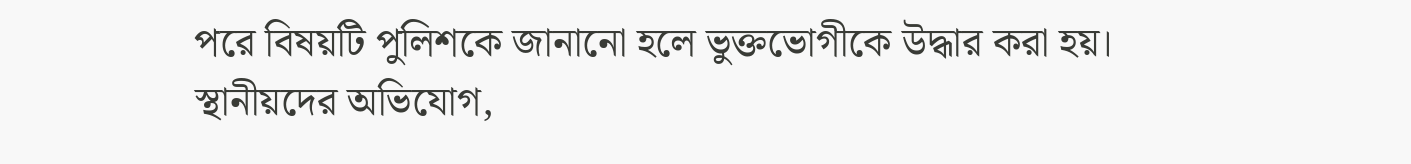পরে বিষয়টি পুলিশকে জানানো হলে ভুক্তভোগীকে উদ্ধার করা হয়। স্থানীয়দের অভিযোগ,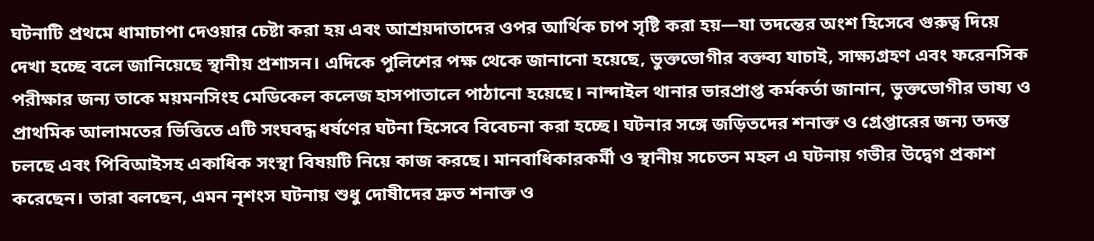ঘটনাটি প্রথমে ধামাচাপা দেওয়ার চেষ্টা করা হয় এবং আশ্রয়দাতাদের ওপর আর্থিক চাপ সৃষ্টি করা হয়—যা তদন্তের অংশ হিসেবে গুরুত্ব দিয়ে দেখা হচ্ছে বলে জানিয়েছে স্থানীয় প্রশাসন। এদিকে পুলিশের পক্ষ থেকে জানানো হয়েছে, ভুক্তভোগীর বক্তব্য যাচাই, সাক্ষ্যগ্রহণ এবং ফরেনসিক পরীক্ষার জন্য তাকে ময়মনসিংহ মেডিকেল কলেজ হাসপাতালে পাঠানো হয়েছে। নান্দাইল থানার ভারপ্রাপ্ত কর্মকর্তা জানান, ভুক্তভোগীর ভাষ্য ও প্রাথমিক আলামতের ভিত্তিতে এটি সংঘবদ্ধ ধর্ষণের ঘটনা হিসেবে বিবেচনা করা হচ্ছে। ঘটনার সঙ্গে জড়িতদের শনাক্ত ও গ্রেপ্তারের জন্য তদন্ত চলছে এবং পিবিআইসহ একাধিক সংস্থা বিষয়টি নিয়ে কাজ করছে। মানবাধিকারকর্মী ও স্থানীয় সচেতন মহল এ ঘটনায় গভীর উদ্বেগ প্রকাশ করেছেন। তারা বলছেন, এমন নৃশংস ঘটনায় শুধু দোষীদের দ্রুত শনাক্ত ও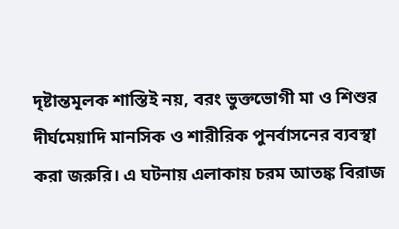দৃষ্টান্তমূলক শাস্তিই নয়, বরং ভুক্তভোগী মা ও শিশুর দীর্ঘমেয়াদি মানসিক ও শারীরিক পুনর্বাসনের ব্যবস্থা করা জরুরি। এ ঘটনায় এলাকায় চরম আতঙ্ক বিরাজ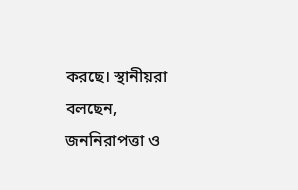করছে। স্থানীয়রা বলছেন, জননিরাপত্তা ও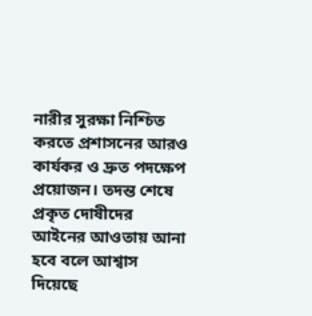নারীর সুরক্ষা নিশ্চিত করতে প্রশাসনের আরও কার্যকর ও দ্রুত পদক্ষেপ প্রয়োজন। তদন্ত শেষে প্রকৃত দোষীদের আইনের আওতায় আনা হবে বলে আশ্বাস দিয়েছে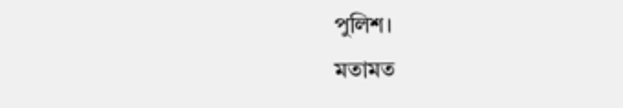পুলিশ।
মতামত